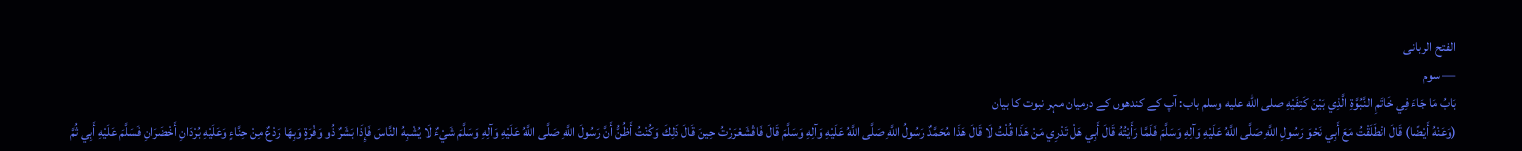الفتح الربانی
— سوم
بَابُ مَا جَاءَ فِي خَاتَمِ النَّبُوَّةِ الَّذِي بَيْنَ كَتِفَيْهِ صلى الله عليه وسلم باب: آپ کے کندھوں کے درمیان مہر نبوت کا بیان
(وَعَنْهُ أَيْضًا) قَالَ انْطَلَقْتُ مَعَ أَبِي نَحْوَ رَسُولِ اللَّهِ صَلَّى اللَّهُ عَلَيْهِ وَآلِهِ وَسَلَّمَ فَلَمَّا رَأَيْتُهُ قَالَ أَبِي هَلْ تَدْرِي مَنْ هَذَا قُلْتُ لَا قَالَ هَذَا مُحَمَّدٌ رَسُولُ اللَّهِ صَلَّى اللَّهُ عَلَيْهِ وَآلِهِ وَسَلَّمَ قَالَ فَاقْشَعْرَرْتُ حِينَ قَالَ ذَلِكَ وَكُنْتُ أَظُنُّ أَنَّ رَسُولَ اللَّهِ صَلَّى اللَّهُ عَلَيْهِ وَآلِهِ وَسَلَّمَ شَيْءٌ لَا يُشْبِهُ النَّاسَ فَإِذَا بَشَرٌ ذُو وَفْرَةٍ وَبِهَا رَدْعٌ مِنْ حِنَّاءٍ وَعَلَيْهِ بُرْدَانِ أَخْضَرَانِ فَسَلَّمَ عَلَيْهِ أَبِي ثُمَّ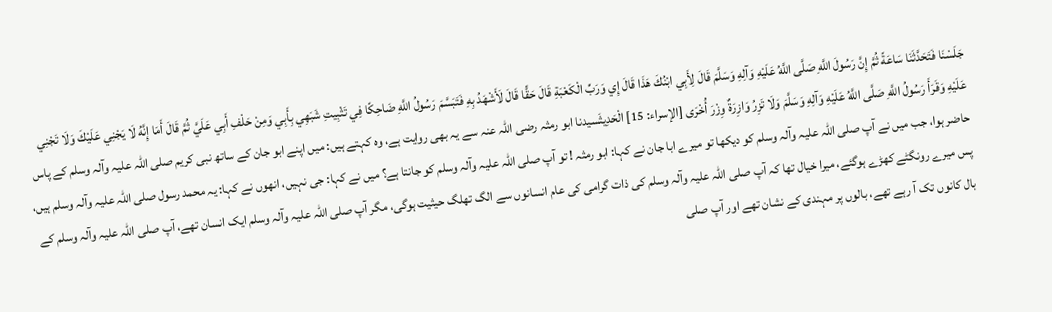جَلَسْنَا فَتَحَدَّثَنَا سَاعَةً ثُمَّ إِنَّ رَسُولَ اللَّهِ صَلَّى اللَّهُ عَلَيْهِ وَآلِهِ وَسَلَّمَ قَالَ لِأَبِي ابْنُكَ هَذَا قَالَ إِي وَرَبِّ الْكَعْبَةِ قَالَ حَقًّا قَالَ لَأَشْهَدُ بِهِ فَتَبَسَّمَ رَسُولُ اللَّهِ ضَاحِكًا فِي تَثْبِيتِ شَبَهِي بِأَبِي وَمِنْ حَلْفِ أَبِي عَلَيَّ ثُمَّ قَالَ أَمَا إِنَّهُ لَا يَجْنِي عَلَيْكَ وَلَا تَجْنِي عَلَيْهِ وَقَرَأَ رَسُولُ اللَّهِ صَلَّى اللَّهُ عَلَيْهِ وَآلِهِ وَسَلَّمَ وَلَا تَزِرُ وَازِرَةٌ وِزْرَ أُخْرَى [الإسراء: 15] الْحَدِيثَسیدنا ابو رمثہ رضی اللہ عنہ سے یہ بھی روایت ہے، وہ کہتے ہیں: میں اپنے ابو جان کے ساتھ نبی کریم صلی اللہ علیہ وآلہ وسلم کے پاس حاضر ہوا، جب میں نے آپ صلی اللہ علیہ وآلہ وسلم کو دیکھا تو میرے ابا جان نے کہا: ابو رمثہ ! تو آپ صلی اللہ علیہ وآلہ وسلم کو جانتا ہے؟ میں نے کہا: جی نہیں، انھوں نے کہا: یہ محمد رسول صلی اللہ علیہ وآلہ وسلم ہیں، پس میرے رونگٹے کھڑے ہوگئے، میرا خیال تھا کہ آپ صلی اللہ علیہ وآلہ وسلم کی ذات گرامی کی عام انسانوں سے الگ تھلگ حیثیت ہوگی، مگر آپ صلی اللہ علیہ وآلہ وسلم ایک انسان تھے، آپ صلی اللہ علیہ وآلہ وسلم کے بال کانوں تک آ رہے تھے، بالوں پر مہندی کے نشان تھے اور آپ صلی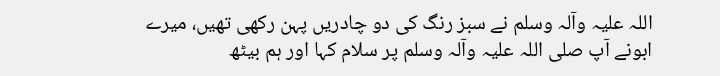اللہ علیہ وآلہ وسلم نے سبز رنگ کی دو چادریں پہن رکھی تھیں، میرے ابونے آپ صلی اللہ علیہ وآلہ وسلم پر سلام کہا اور ہم بیٹھ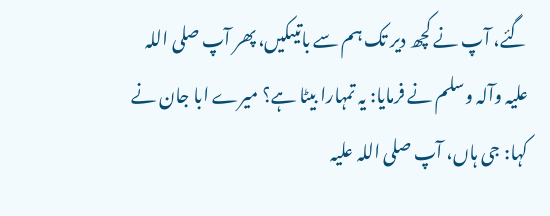گئے، آپ نے کچھ دیر تک ہم سے باتیںکیں، پھر آپ صلی اللہ علیہ وآلہ وسلم نے فرمایا: یہ تمہارا بیٹا ہے؟ میرے ابا جان نے کہا: جی ہاں، آپ صلی اللہ علیہ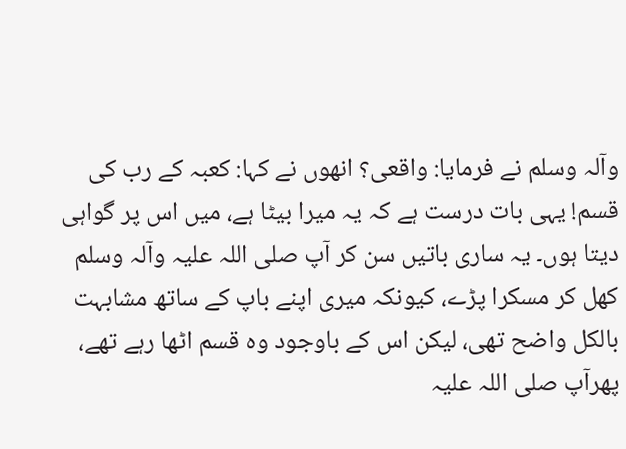وآلہ وسلم نے فرمایا: واقعی؟ انھوں نے کہا: کعبہ کے رب کی قسم! یہی بات درست ہے کہ یہ میرا بیٹا ہے، میں اس پر گواہی دیتا ہوں۔ یہ ساری باتیں سن کر آپ صلی اللہ علیہ وآلہ وسلم کھل کر مسکرا پڑے، کیونکہ میری اپنے باپ کے ساتھ مشابہت بالکل واضح تھی، لیکن اس کے باوجود وہ قسم اٹھا رہے تھے، پھرآپ صلی اللہ علیہ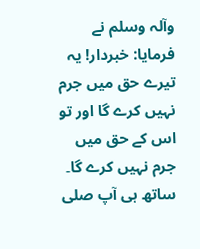وآلہ وسلم نے فرمایا: خبردار! یہ تیرے حق میں جرم نہیں کرے گا اور تو اس کے حق میں جرم نہیں کرے گا۔ ساتھ ہی آپ صلی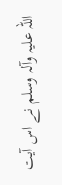اللہ علیہ وآلہ وسلم نے اس آیت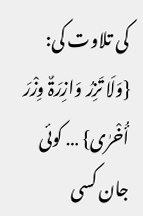کی تلاوت کی: {وَلَا تَزِرُ وَازِرَۃٌ وِزْرَ أُخْرٰی} … کوئی جان کسی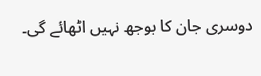دوسری جان کا بوجھ نہیں اٹھائے گی۔